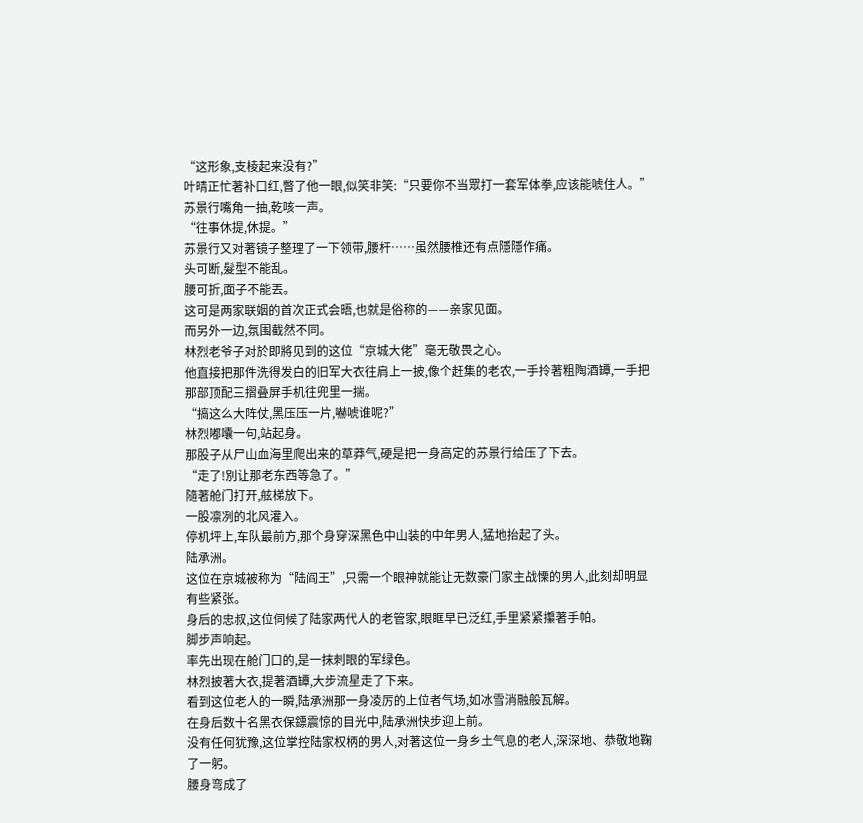“这形象,支棱起来没有?”
叶晴正忙著补口红,瞥了他一眼,似笑非笑:“只要你不当眾打一套军体拳,应该能唬住人。”
苏景行嘴角一抽,乾咳一声。
“往事休提,休提。”
苏景行又对著镜子整理了一下领带,腰杆……虽然腰椎还有点隱隱作痛。
头可断,髮型不能乱。
腰可折,面子不能丟。
这可是两家联姻的首次正式会晤,也就是俗称的——亲家见面。
而另外一边,氛围截然不同。
林烈老爷子对於即將见到的这位“京城大佬”毫无敬畏之心。
他直接把那件洗得发白的旧军大衣往肩上一披,像个赶集的老农,一手拎著粗陶酒罈,一手把那部顶配三摺叠屏手机往兜里一揣。
“搞这么大阵仗,黑压压一片,嚇唬谁呢?”
林烈嘟囔一句,站起身。
那股子从尸山血海里爬出来的草莽气,硬是把一身高定的苏景行给压了下去。
“走了!別让那老东西等急了。”
隨著舱门打开,舷梯放下。
一股凛冽的北风灌入。
停机坪上,车队最前方,那个身穿深黑色中山装的中年男人,猛地抬起了头。
陆承洲。
这位在京城被称为“陆阎王”,只需一个眼神就能让无数豪门家主战慄的男人,此刻却明显有些紧张。
身后的忠叔,这位伺候了陆家两代人的老管家,眼眶早已泛红,手里紧紧攥著手帕。
脚步声响起。
率先出现在舱门口的,是一抹刺眼的军绿色。
林烈披著大衣,提著酒罈,大步流星走了下来。
看到这位老人的一瞬,陆承洲那一身凌厉的上位者气场,如冰雪消融般瓦解。
在身后数十名黑衣保鏢震惊的目光中,陆承洲快步迎上前。
没有任何犹豫,这位掌控陆家权柄的男人,对著这位一身乡土气息的老人,深深地、恭敬地鞠了一躬。
腰身弯成了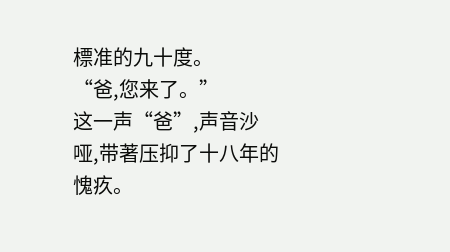標准的九十度。
“爸,您来了。”
这一声“爸”,声音沙哑,带著压抑了十八年的愧疚。